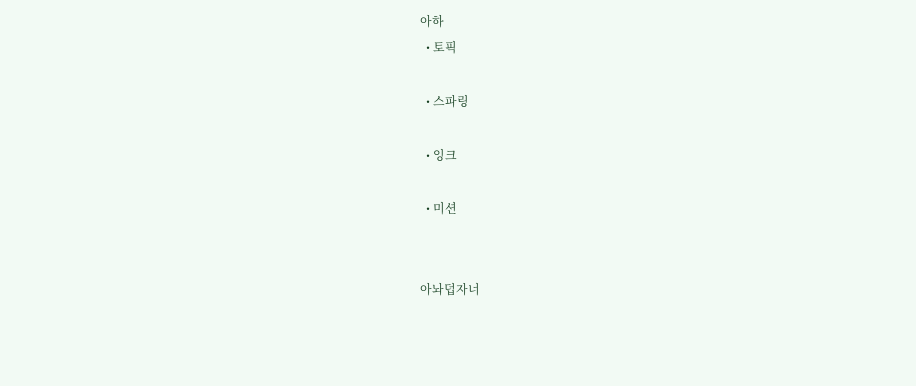아하
  • 토픽

  • 스파링

  • 잉크

  • 미션


아놔덥자너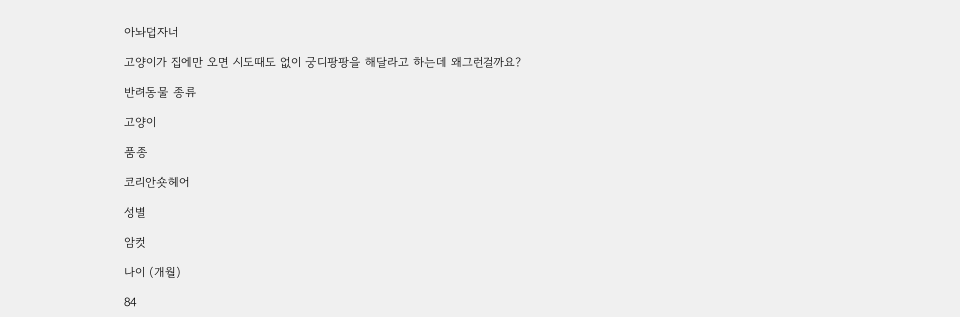아놔덥자너

고양이가 집에만 오면 시도때도 없이 궁디팡팡을 해달라고 하는데 왜그런걸까요?

반려동물 종류

고양이

품종

코리안숏헤어

성별

암컷

나이 (개월)

84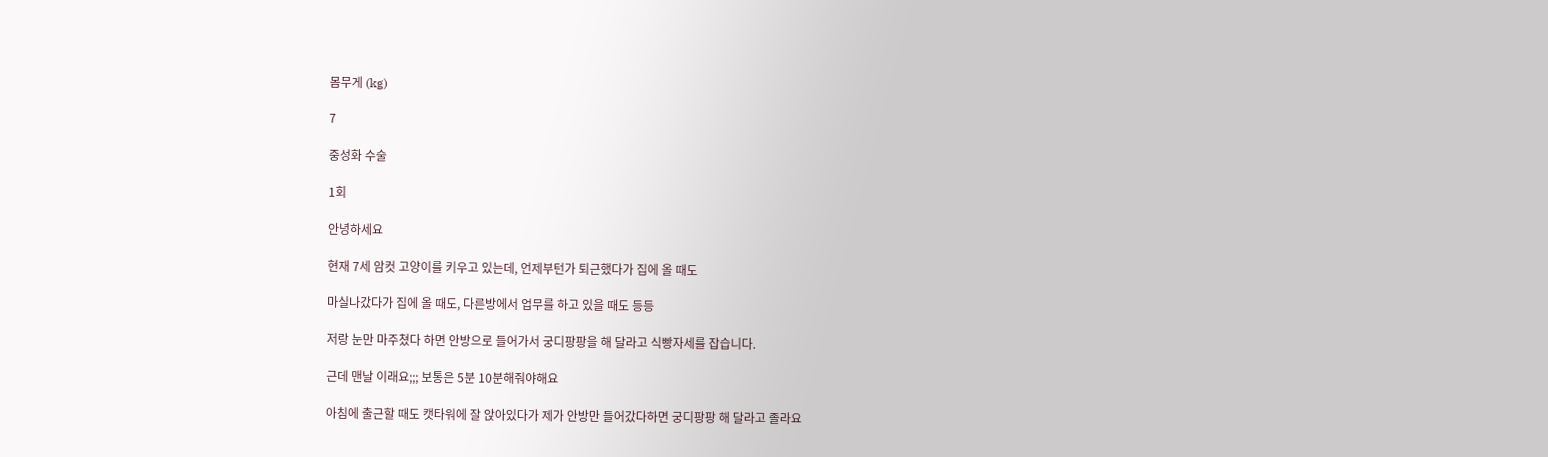몸무게 (kg)

7

중성화 수술

1회

안녕하세요

현재 7세 암컷 고양이를 키우고 있는데, 언제부턴가 퇴근했다가 집에 올 때도

마실나갔다가 집에 올 때도, 다른방에서 업무를 하고 있을 때도 등등

저랑 눈만 마주쳤다 하면 안방으로 들어가서 궁디팡팡을 해 달라고 식빵자세를 잡습니다.

근데 맨날 이래요;;; 보통은 5분 10분해줘야해요

아침에 출근할 때도 캣타워에 잘 앉아있다가 제가 안방만 들어갔다하면 궁디팡팡 해 달라고 졸라요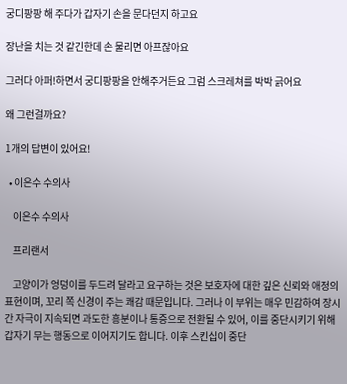궁디팡팡 해 주다가 갑자기 손을 문다던지 하고요

장난을 치는 것 같긴한데 손 물리면 아프잖아요

그러다 아퍼!하면서 궁디팡팡을 안해주거든요 그럼 스크레쳐를 박박 긁어요

왜 그런걸까요?

1개의 답변이 있어요!

  • 이은수 수의사

    이은수 수의사

    프리랜서

    고양이가 엉덩이를 두드려 달라고 요구하는 것은 보호자에 대한 깊은 신뢰와 애정의 표현이며, 꼬리 쪽 신경이 주는 쾌감 때문입니다. 그러나 이 부위는 매우 민감하여 장시간 자극이 지속되면 과도한 흥분이나 통증으로 전환될 수 있어, 이를 중단시키기 위해 갑자기 무는 행동으로 이어지기도 합니다. 이후 스킨십이 중단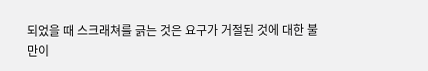되었을 때 스크래쳐를 긁는 것은 요구가 거절된 것에 대한 불만이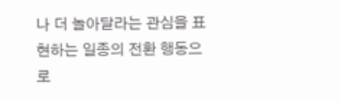나 더 놀아달라는 관심을 표현하는 일종의 전환 행동으로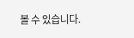볼 수 있습니다.